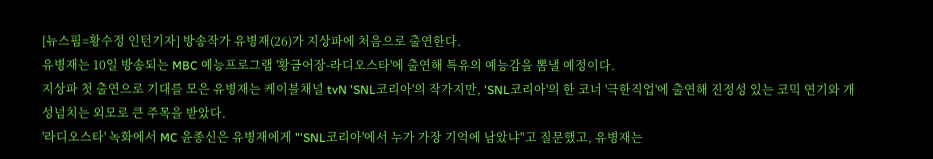[뉴스핌=황수정 인턴기자] 방송작가 유병재(26)가 지상파에 처음으로 출연한다.
유병재는 10일 방송되는 MBC 예능프로그램 '황금어장-라디오스타'에 출연해 특유의 예능감을 뽐낼 예정이다.
지상파 첫 출연으로 기대를 모은 유병재는 케이블채널 tvN 'SNL코리아'의 작가지만, 'SNL코리아'의 한 코너 '극한직업'에 출연해 진정성 있는 코믹 연기와 개성넘치는 외모로 큰 주목을 받았다.
'라디오스타' 녹화에서 MC 윤종신은 유병재에게 "'SNL코리아'에서 누가 가장 기억에 남았냐"고 질문했고, 유병재는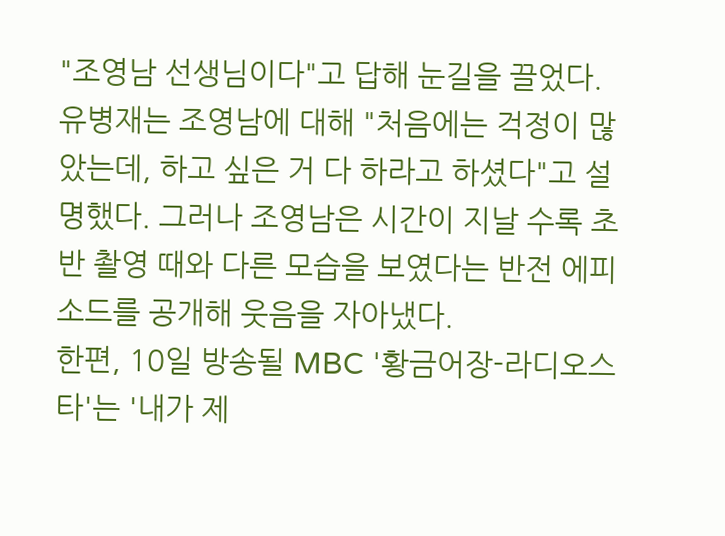"조영남 선생님이다"고 답해 눈길을 끌었다.
유병재는 조영남에 대해 "처음에는 걱정이 많았는데, 하고 싶은 거 다 하라고 하셨다"고 설명했다. 그러나 조영남은 시간이 지날 수록 초반 촬영 때와 다른 모습을 보였다는 반전 에피소드를 공개해 웃음을 자아냈다.
한편, 10일 방송될 MBC '황금어장-라디오스타'는 '내가 제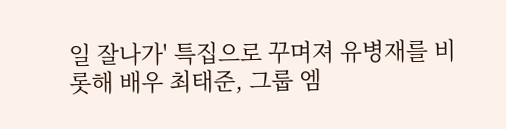일 잘나가' 특집으로 꾸며져 유병재를 비롯해 배우 최태준, 그룹 엠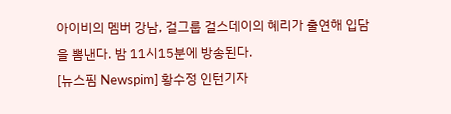아이비의 멤버 강남, 걸그룹 걸스데이의 혜리가 출연해 입담을 뽐낸다. 밤 11시15분에 방송된다.
[뉴스핌 Newspim] 황수정 인턴기자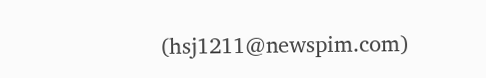(hsj1211@newspim.com)